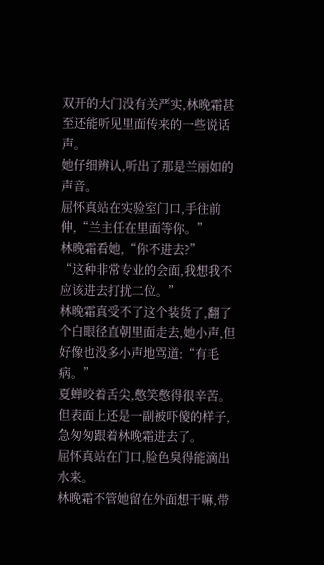双开的大门没有关严实,林晚霜甚至还能听见里面传来的一些说话声。
她仔细辨认,听出了那是兰丽如的声音。
屈怀真站在实验室门口,手往前伸,“兰主任在里面等你。”
林晚霜看她,“你不进去?”
“这种非常专业的会面,我想我不应该进去打扰二位。”
林晚霜真受不了这个装货了,翻了个白眼径直朝里面走去,她小声,但好像也没多小声地骂道:“有毛病。”
夏蝉咬着舌尖,憋笑憋得很辛苦。但表面上还是一副被吓傻的样子,急匆匆跟着林晚霜进去了。
屈怀真站在门口,脸色臭得能滴出水来。
林晚霜不管她留在外面想干嘛,带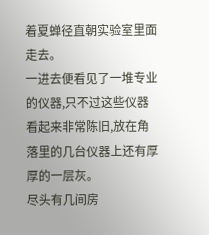着夏蝉径直朝实验室里面走去。
一进去便看见了一堆专业的仪器,只不过这些仪器看起来非常陈旧,放在角落里的几台仪器上还有厚厚的一层灰。
尽头有几间房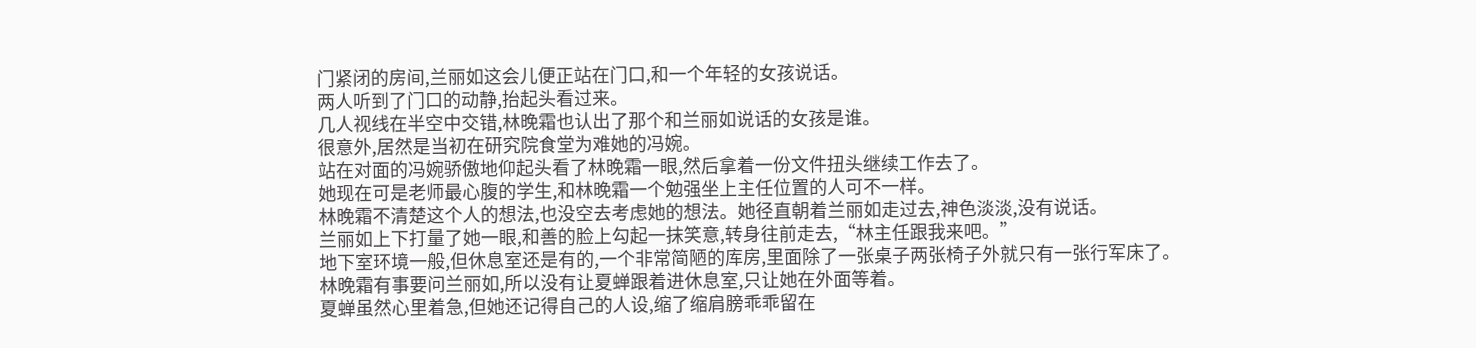门紧闭的房间,兰丽如这会儿便正站在门口,和一个年轻的女孩说话。
两人听到了门口的动静,抬起头看过来。
几人视线在半空中交错,林晚霜也认出了那个和兰丽如说话的女孩是谁。
很意外,居然是当初在研究院食堂为难她的冯婉。
站在对面的冯婉骄傲地仰起头看了林晚霜一眼,然后拿着一份文件扭头继续工作去了。
她现在可是老师最心腹的学生,和林晚霜一个勉强坐上主任位置的人可不一样。
林晚霜不清楚这个人的想法,也没空去考虑她的想法。她径直朝着兰丽如走过去,神色淡淡,没有说话。
兰丽如上下打量了她一眼,和善的脸上勾起一抹笑意,转身往前走去,“林主任跟我来吧。”
地下室环境一般,但休息室还是有的,一个非常简陋的库房,里面除了一张桌子两张椅子外就只有一张行军床了。
林晚霜有事要问兰丽如,所以没有让夏蝉跟着进休息室,只让她在外面等着。
夏蝉虽然心里着急,但她还记得自己的人设,缩了缩肩膀乖乖留在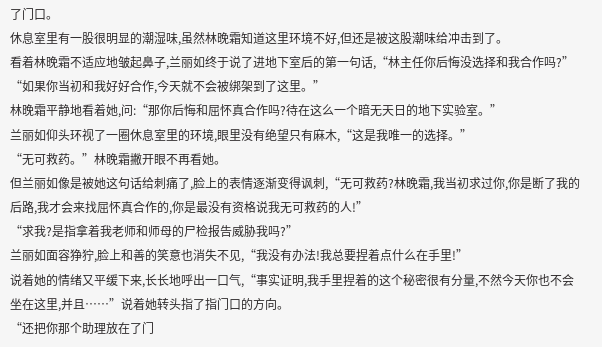了门口。
休息室里有一股很明显的潮湿味,虽然林晚霜知道这里环境不好,但还是被这股潮味给冲击到了。
看着林晚霜不适应地皱起鼻子,兰丽如终于说了进地下室后的第一句话,“林主任你后悔没选择和我合作吗?”
“如果你当初和我好好合作,今天就不会被绑架到了这里。”
林晚霜平静地看着她,问:“那你后悔和屈怀真合作吗?待在这么一个暗无天日的地下实验室。”
兰丽如仰头环视了一圈休息室里的环境,眼里没有绝望只有麻木,“这是我唯一的选择。”
“无可救药。”林晚霜撇开眼不再看她。
但兰丽如像是被她这句话给刺痛了,脸上的表情逐渐变得讽刺,“无可救药?林晚霜,我当初求过你,你是断了我的后路,我才会来找屈怀真合作的,你是最没有资格说我无可救药的人!”
“求我?是指拿着我老师和师母的尸检报告威胁我吗?”
兰丽如面容狰狞,脸上和善的笑意也消失不见,“我没有办法!我总要捏着点什么在手里!”
说着她的情绪又平缓下来,长长地呼出一口气,“事实证明,我手里捏着的这个秘密很有分量,不然今天你也不会坐在这里,并且……”说着她转头指了指门口的方向。
“还把你那个助理放在了门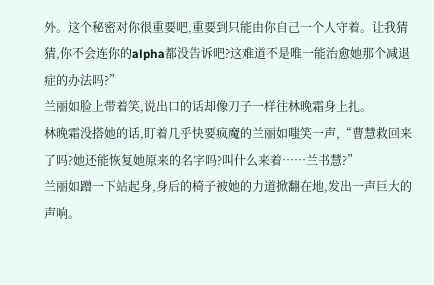外。这个秘密对你很重要吧,重要到只能由你自己一个人守着。让我猜猜,你不会连你的alpha都没告诉吧?这难道不是唯一能治愈她那个减退症的办法吗?”
兰丽如脸上带着笑,说出口的话却像刀子一样往林晚霜身上扎。
林晚霜没搭她的话,盯着几乎快要疯魔的兰丽如嗤笑一声,“曹慧救回来了吗?她还能恢复她原来的名字吗?叫什么来着……兰书慧?”
兰丽如蹭一下站起身,身后的椅子被她的力道掀翻在地,发出一声巨大的声响。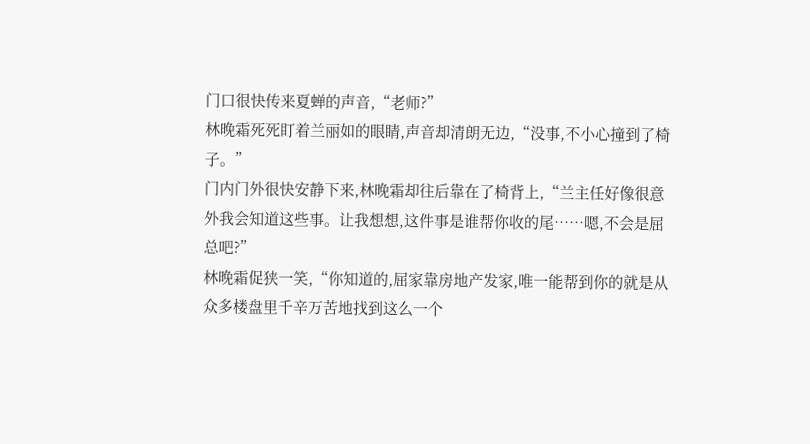门口很快传来夏蝉的声音,“老师?”
林晚霜死死盯着兰丽如的眼睛,声音却清朗无边,“没事,不小心撞到了椅子。”
门内门外很快安静下来,林晚霜却往后靠在了椅背上,“兰主任好像很意外我会知道这些事。让我想想,这件事是谁帮你收的尾……嗯,不会是屈总吧?”
林晚霜促狭一笑,“你知道的,屈家靠房地产发家,唯一能帮到你的就是从众多楼盘里千辛万苦地找到这么一个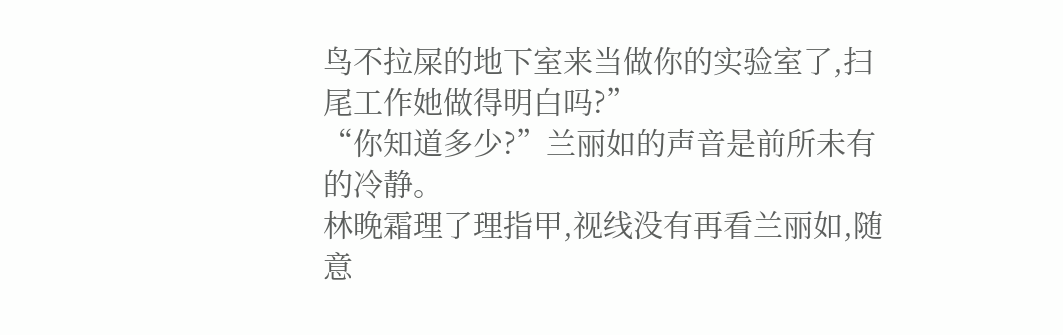鸟不拉屎的地下室来当做你的实验室了,扫尾工作她做得明白吗?”
“你知道多少?”兰丽如的声音是前所未有的冷静。
林晚霜理了理指甲,视线没有再看兰丽如,随意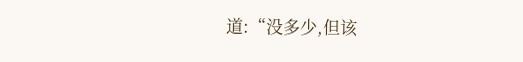道:“没多少,但该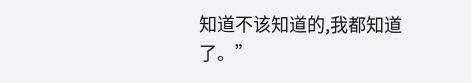知道不该知道的,我都知道了。”